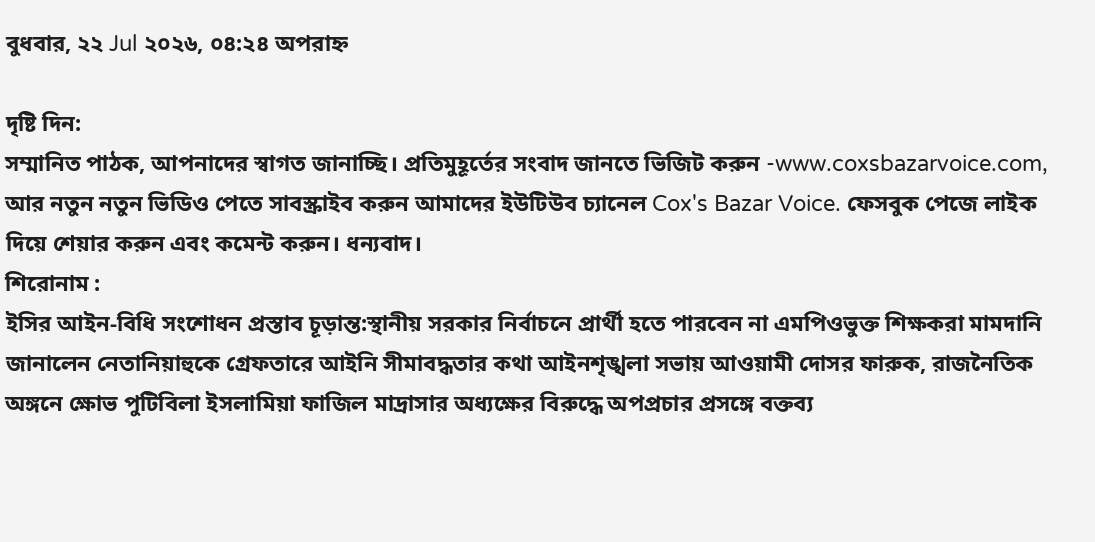বুধবার, ২২ Jul ২০২৬, ০৪:২৪ অপরাহ্ন

দৃষ্টি দিন:
সম্মানিত পাঠক, আপনাদের স্বাগত জানাচ্ছি। প্রতিমুহূর্তের সংবাদ জানতে ভিজিট করুন -www.coxsbazarvoice.com, আর নতুন নতুন ভিডিও পেতে সাবস্ক্রাইব করুন আমাদের ইউটিউব চ্যানেল Cox's Bazar Voice. ফেসবুক পেজে লাইক দিয়ে শেয়ার করুন এবং কমেন্ট করুন। ধন্যবাদ।
শিরোনাম :
ইসির আইন-বিধি সংশোধন প্রস্তাব চূড়ান্ত:স্থানীয় সরকার নির্বাচনে প্রার্থী হতে পারবেন না এমপিওভুক্ত শিক্ষকরা মামদানি জানালেন নেতানিয়াহুকে গ্রেফতারে আইনি সীমাবদ্ধতার কথা আইনশৃঙ্খলা সভায় আওয়ামী দোসর ফারুক, রাজনৈতিক অঙ্গনে ক্ষোভ পুটিবিলা ইসলামিয়া ফাজিল মাদ্রাসার অধ্যক্ষের বিরুদ্ধে অপপ্রচার প্রসঙ্গে বক্তব্য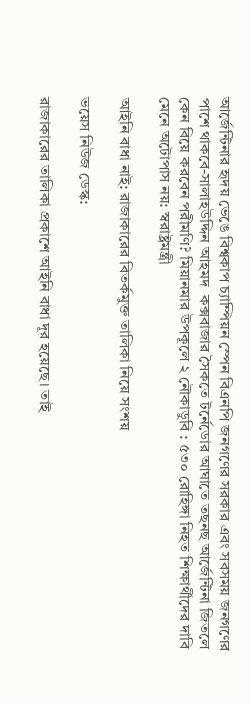আর্জেন্টিনার হৃদয় ভেঙে বিশ্বকাপ চ্যাম্পিয়ন স্পেন বিএনপি জনগণের সরকার এবং সবসময় জনগণের পাশে থাকবে-সালাহউদ্দিন আহমদ  কক্সবাজার সৈকতে টর্নেডোর আঘাতে তছনছ আর্জেন্টিনা জিতলে কেন বিয়ে করবেন পরীমণি? মিয়ানমার উপকূলে ২ নৌকাডুবি : ৫৩০ রোহিঙ্গা নিহত শিক্ষার্থীদের দাবি মেনে অটোপাস নয়: স্বরাষ্ট্রমন্ত্রী

আইনি বাধা নাই: রাজাকারের বিতর্কমুক্ত তালিকা নিয়ে সংশয়

ভয়েস নিউজ ডেস্ক:

রাজাকারের তালিকা প্রকাশে আইনি বাধা দূর হয়েছে। তাই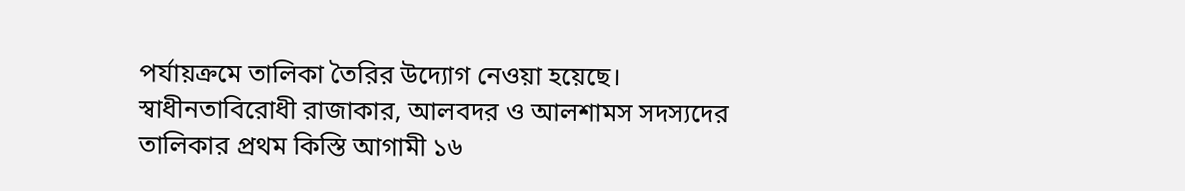পর্যায়ক্রমে তালিকা তৈরির উদ্যোগ নেওয়া হয়েছে। স্বাধীনতাবিরোধী রাজাকার, আলবদর ও আলশামস সদস্যদের তালিকার প্রথম কিস্তি আগামী ১৬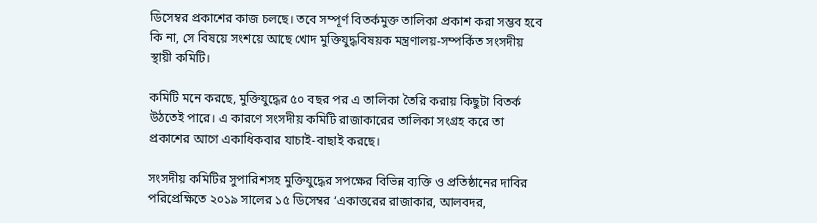ডিসেম্বর প্রকাশের কাজ চলছে। তবে সম্পূর্ণ বিতর্কমুক্ত তালিকা প্রকাশ করা সম্ভব হবে কি না, সে বিষয়ে সংশয়ে আছে খোদ মুক্তিযুদ্ধবিষয়ক মন্ত্রণালয়-সম্পর্কিত সংসদীয় স্থায়ী কমিটি।

কমিটি মনে করছে, মুক্তিযুদ্ধের ৫০ বছর পর এ তালিকা তৈরি করায় কিছুটা বিতর্ক উঠতেই পারে। এ কারণে সংসদীয় কমিটি রাজাকারের তালিকা সংগ্রহ করে তা প্রকাশের আগে একাধিকবার যাচাই-বাছাই করছে।

সংসদীয় কমিটির সুপারিশসহ মুক্তিযুদ্ধের সপক্ষের বিভিন্ন ব্যক্তি ও প্রতিষ্ঠানের দাবির পরিপ্রেক্ষিতে ২০১৯ সালের ১৫ ডিসেম্বর ‘একাত্তরের রাজাকার, আলবদর,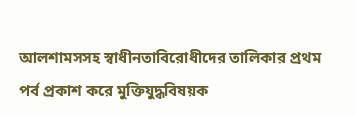আলশামসসহ স্বাধীনতাবিরোধীদের তালিকার প্রথম পর্ব প্রকাশ করে মুক্তিযুদ্ধবিষয়ক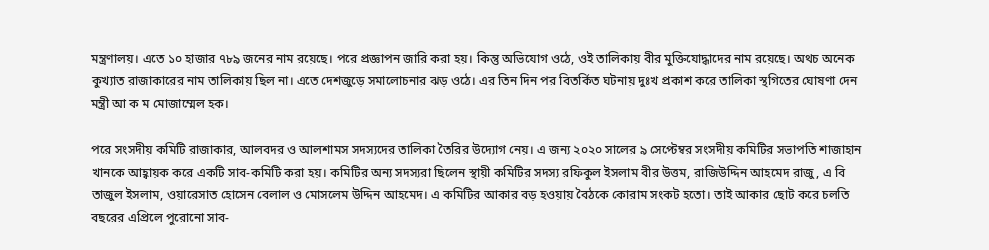মন্ত্রণালয়। এতে ১০ হাজার ৭৮৯ জনের নাম রয়েছে। পরে প্রজ্ঞাপন জারি করা হয়। কিন্তু অভিযোগ ওঠে, ওই তালিকায় বীর মুক্তিযোদ্ধাদের নাম রয়েছে। অথচ অনেক কুখ্যাত রাজাকারের নাম তালিকায় ছিল না। এতে দেশজুড়ে সমালোচনার ঝড় ওঠে। এর তিন দিন পর বিতর্কিত ঘটনায় দুঃখ প্রকাশ করে তালিকা স্থগিতের ঘোষণা দেন মন্ত্রী আ ক ম মোজাম্মেল হক।

পরে সংসদীয় কমিটি রাজাকার, আলবদর ও আলশামস সদস্যদের তালিকা তৈরির উদ্যোগ নেয়। এ জন্য ২০২০ সালের ৯ সেপ্টেম্বর সংসদীয় কমিটির সভাপতি শাজাহান খানকে আহ্বায়ক করে একটি সাব-কমিটি করা হয়। কমিটির অন্য সদস্যরা ছিলেন স্থায়ী কমিটির সদস্য রফিকুল ইসলাম বীর উত্তম, রাজিউদ্দিন আহমেদ রাজু, এ বি তাজুল ইসলাম, ওয়ারেসাত হোসেন বেলাল ও মোসলেম উদ্দিন আহমেদ। এ কমিটির আকার বড় হওয়ায় বৈঠকে কোরাম সংকট হতো। তাই আকার ছোট করে চলতি বছরের এপ্রিলে পুরোনো সাব-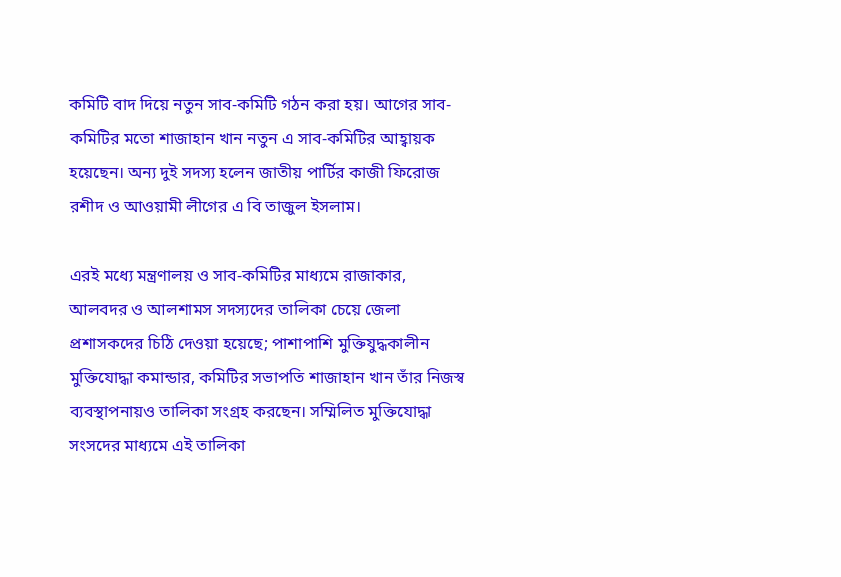কমিটি বাদ দিয়ে নতুন সাব-কমিটি গঠন করা হয়। আগের সাব-কমিটির মতো শাজাহান খান নতুন এ সাব-কমিটির আহ্বায়ক হয়েছেন। অন্য দুই সদস্য হলেন জাতীয় পার্টির কাজী ফিরোজ রশীদ ও আওয়ামী লীগের এ বি তাজুল ইসলাম।

এরই মধ্যে মন্ত্রণালয় ও সাব-কমিটির মাধ্যমে রাজাকার, আলবদর ও আলশামস সদস্যদের তালিকা চেয়ে জেলা প্রশাসকদের চিঠি দেওয়া হয়েছে; পাশাপাশি মুক্তিযুদ্ধকালীন মুক্তিযোদ্ধা কমান্ডার, কমিটির সভাপতি শাজাহান খান তাঁর নিজস্ব ব্যবস্থাপনায়ও তালিকা সংগ্রহ করছেন। সম্মিলিত মুক্তিযোদ্ধা সংসদের মাধ্যমে এই তালিকা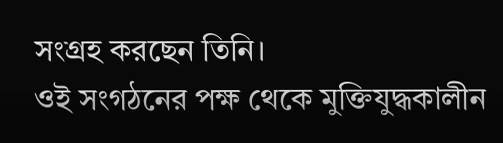সংগ্রহ করছেন তিনি।
ওই সংগঠনের পক্ষ থেকে মুক্তিযুদ্ধকালীন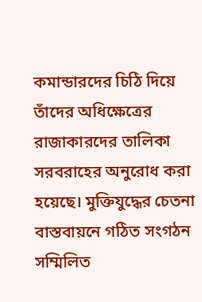কমান্ডারদের চিঠি দিয়ে তাঁদের অধিক্ষেত্রের রাজাকারদের তালিকা সরবরাহের অনুরোধ করা হয়েছে। মুক্তিযুদ্ধের চেতনা বাস্তবায়নে গঠিত সংগঠন সম্মিলিত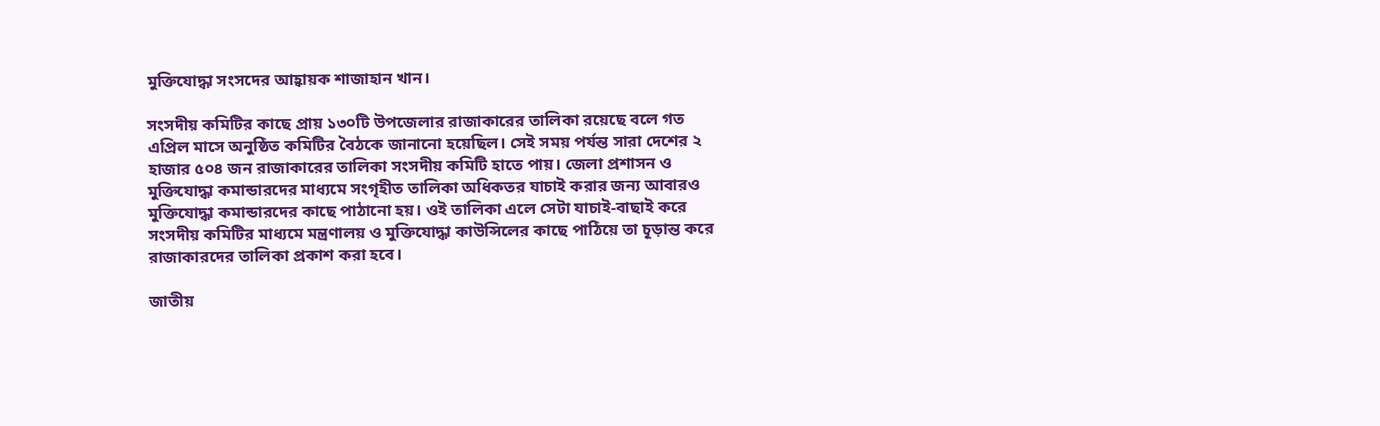মুক্তিযোদ্ধা সংসদের আহ্বায়ক শাজাহান খান।

সংসদীয় কমিটির কাছে প্রায় ১৩০টি উপজেলার রাজাকারের তালিকা রয়েছে বলে গত এপ্রিল মাসে অনুষ্ঠিত কমিটির বৈঠকে জানানো হয়েছিল। সেই সময় পর্যন্ত সারা দেশের ২ হাজার ৫০৪ জন রাজাকারের তালিকা সংসদীয় কমিটি হাতে পায়। জেলা প্রশাসন ও মুক্তিযোদ্ধা কমান্ডারদের মাধ্যমে সংগৃহীত তালিকা অধিকতর যাচাই করার জন্য আবারও মুক্তিযোদ্ধা কমান্ডারদের কাছে পাঠানো হয়। ওই তালিকা এলে সেটা যাচাই-বাছাই করে সংসদীয় কমিটির মাধ্যমে মন্ত্রণালয় ও মুক্তিযোদ্ধা কাউন্সিলের কাছে পাঠিয়ে তা চূড়ান্ত করে রাজাকারদের তালিকা প্রকাশ করা হবে।

জাতীয়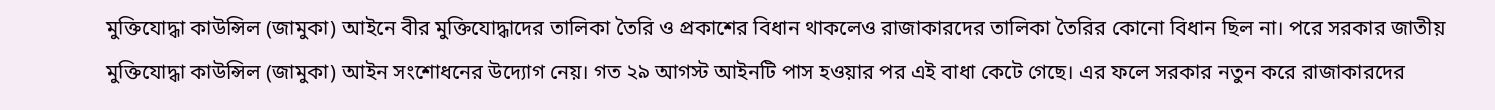মুক্তিযোদ্ধা কাউন্সিল (জামুকা) আইনে বীর মুক্তিযোদ্ধাদের তালিকা তৈরি ও প্রকাশের বিধান থাকলেও রাজাকারদের তালিকা তৈরির কোনো বিধান ছিল না। পরে সরকার জাতীয় মুক্তিযোদ্ধা কাউন্সিল (জামুকা) আইন সংশোধনের উদ্যোগ নেয়। গত ২৯ আগস্ট আইনটি পাস হওয়ার পর এই বাধা কেটে গেছে। এর ফলে সরকার নতুন করে রাজাকারদের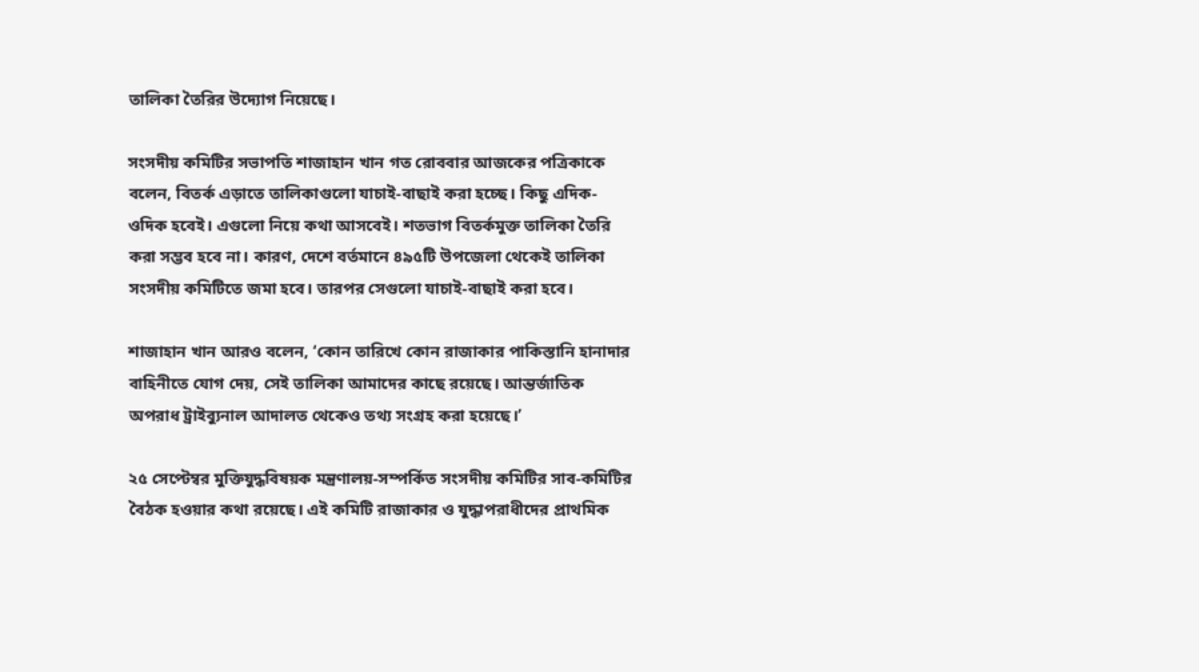তালিকা তৈরির উদ্যোগ নিয়েছে।

সংসদীয় কমিটির সভাপতি শাজাহান খান গত রোববার আজকের পত্রিকাকে বলেন, বিতর্ক এড়াতে তালিকাগুলো যাচাই-বাছাই করা হচ্ছে। কিছু এদিক-ওদিক হবেই। এগুলো নিয়ে কথা আসবেই। শতভাগ বিতর্কমুক্ত তালিকা তৈরি করা সম্ভব হবে না। কারণ, দেশে বর্তমানে ৪৯৫টি উপজেলা থেকেই তালিকা সংসদীয় কমিটিতে জমা হবে। তারপর সেগুলো যাচাই-বাছাই করা হবে।

শাজাহান খান আরও বলেন, ‘কোন তারিখে কোন রাজাকার পাকিস্তানি হানাদার বাহিনীতে যোগ দেয়, সেই তালিকা আমাদের কাছে রয়েছে। আন্তর্জাতিক অপরাধ ট্রাইব্যুনাল আদালত থেকেও তথ্য সংগ্রহ করা হয়েছে।’

২৫ সেপ্টেম্বর মুক্তিযুদ্ধবিষয়ক মন্ত্রণালয়-সম্পর্কিত সংসদীয় কমিটির সাব-কমিটির বৈঠক হওয়ার কথা রয়েছে। এই কমিটি রাজাকার ও যুদ্ধাপরাধীদের প্রাথমিক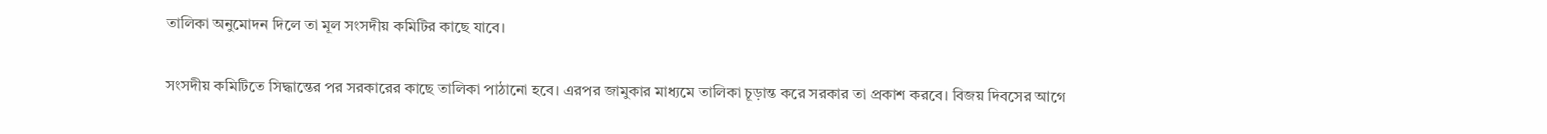তালিকা অনুমোদন দিলে তা মূল সংসদীয় কমিটির কাছে যাবে।

সংসদীয় কমিটিতে সিদ্ধান্তের পর সরকারের কাছে তালিকা পাঠানো হবে। এরপর জামুকার মাধ্যমে তালিকা চূড়ান্ত করে সরকার তা প্রকাশ করবে। বিজয় দিবসের আগে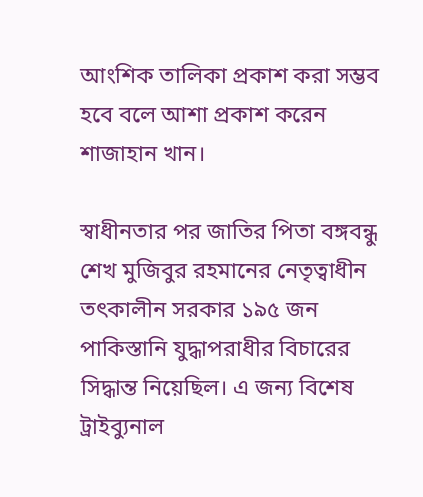আংশিক তালিকা প্রকাশ করা সম্ভব হবে বলে আশা প্রকাশ করেন শাজাহান খান।

স্বাধীনতার পর জাতির পিতা বঙ্গবন্ধু শেখ মুজিবুর রহমানের নেতৃত্বাধীন তৎকালীন সরকার ১৯৫ জন পাকিস্তানি যুদ্ধাপরাধীর বিচারের সিদ্ধান্ত নিয়েছিল। এ জন্য বিশেষ ট্রাইব্যুনাল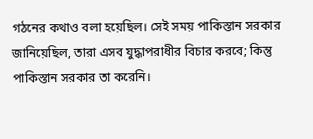গঠনের কথাও বলা হয়েছিল। সেই সময় পাকিস্তান সরকার জানিয়েছিল, তারা এসব যুদ্ধাপরাধীর বিচার করবে; কিন্তু পাকিস্তান সরকার তা করেনি।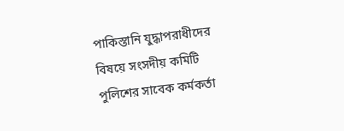পাকিস্তানি যুদ্ধাপরাধীদের বিষয়ে সংসদীয় কমিটি পুলিশের সাবেক কর্মকর্তা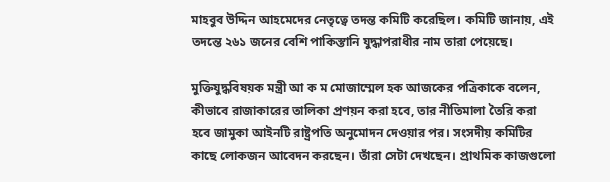মাহবুব উদ্দিন আহমেদের নেতৃত্বে তদন্ত কমিটি করেছিল। কমিটি জানায়, এই তদন্তে ২৬১ জনের বেশি পাকিস্তানি যুদ্ধাপরাধীর নাম তারা পেয়েছে।

মুক্তিযুদ্ধবিষয়ক মন্ত্রী আ ক ম মোজাম্মেল হক আজকের পত্রিকাকে বলেন, কীভাবে রাজাকারের তালিকা প্রণয়ন করা হবে, তার নীতিমালা তৈরি করা হবে জামুকা আইনটি রাষ্ট্রপতি অনুমোদন দেওয়ার পর। সংসদীয় কমিটির কাছে লোকজন আবেদন করছেন। তাঁরা সেটা দেখছেন। প্রাথমিক কাজগুলো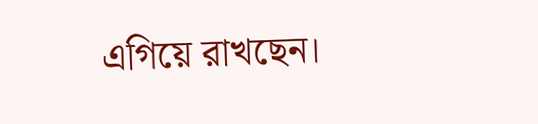এগিয়ে রাখছেন।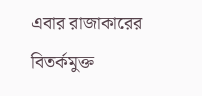এবার রাজাকারের বিতর্কমুক্ত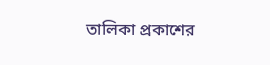তালিকা প্রকাশের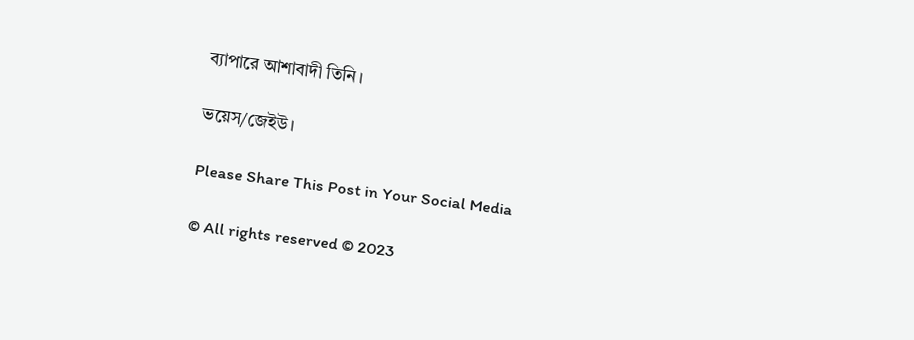ব্যাপারে আশাবাদী তিনি।

ভয়েস/জেইউ।

Please Share This Post in Your Social Media

© All rights reserved © 2023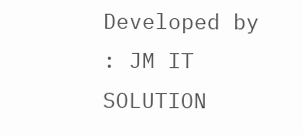Developed by : JM IT SOLUTION